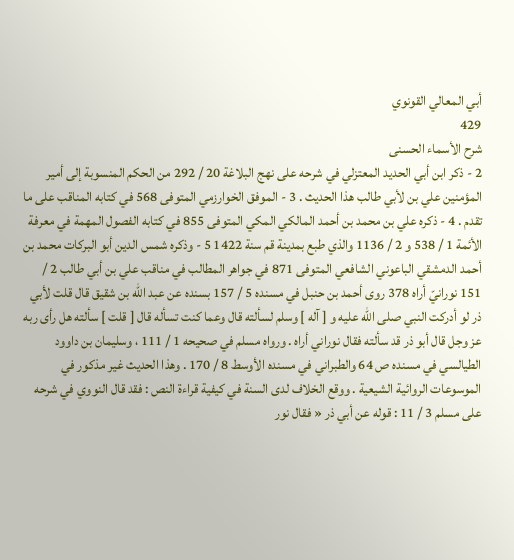أبي المعالي القونوي
429
شرح الأسماء الحسنى
2 - ذكر ابن أبي الحديد المعتزلي في شرحه على نهج البلاغة 20 / 292 من الحكم المنسوبة إلى أمير المؤمنين علي بن لأبي طالب هذا الحديث . 3 - الموفق الخوارزمي المتوفى 568 في كتابه المناقب على ما تقدم . 4 - ذكره علي بن محمد بن أحمد المالكي المكي المتوفى 855 في كتابه الفصول المهمة في معرفة الأئمة 1 / 538 و 2 / 1136 والذي طبع بمدينة قم سنة 1422 5 - وذكره شمس الدين أبو البركات محمد بن أحمد الدمشقي الباعوني الشافعي المتوفى 871 في جواهر المطالب في مناقب علي بن أبي طالب 2 / 151 نورانيّ أراه 378 روى أحمد بن حنبل في مسنده 5 / 157 بسنده عن عبد اللّه بن شقيق قال قلت لأبي ذر لو أدركت النبي صلى اللّه عليه و [ آله ] وسلم لسألته قال وعما كنت تسأله قال [ قلت ] سألته هل رأى ربه عز وجل قال أبو ذر قد سألته فقال نوراني أراه . ورواه مسلم في صحيحه 1 / 111 ، وسليمان بن داوود الطيالسي في مسنده ص 64 والطبراني في مسنده الأوسط 8 / 170 . وهذا الحديث غير مذكور في الموسوعات الروائية الشيعية . ووقع الخلاف لدى السنة في كيفية قراءة النص : فقد قال النووي في شرحه على مسلم 3 / 11 : قوله عن أبي ذر « فقال نور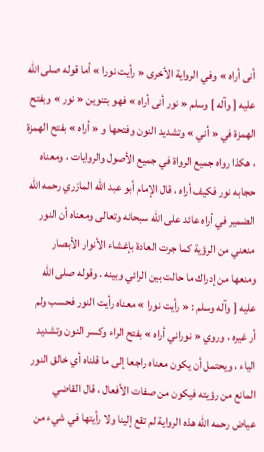أنى أراه » وفي الرواية الأخرى « رأيت نورا » أما قوله صلى اللّه عليه [ وآله ] وسلم « نور أنى أراه » فهو بتنوين « نور » وبفتح الهمزة في « أني » وتشديد النون وفتحها و « أراه » بفتح الهمزة ، هكذا رواه جميع الرواة في جميع الأصول والروايات ، ومعناه حجابه نور فكيف أراه ، قال الإمام أبو عبد اللّه المازري رحمه اللّه الضمير في أراه عائد على اللّه سبحانه وتعالى ومعناه أن النور منعني من الرؤية كما جرت العادة بإغشاء الأنوار الأبصار ومنعها من إدراك ما حالت بين الرائي وبينه . وقوله صلى اللّه عليه [ وآله وسلم : « رأيت نورا » معناه رأيت النور فحسب ولم أر غيره ، وروي « نوراني أراه » بفتح الراء وكسر النون وتشديد الياء ، ويحتمل أن يكون معناه راجعا إلى ما قلناه أي خالق النور المانع من رؤيته فيكون من صفات الأفعال ، قال القاضي عياض رحمه اللّه هذه الرواية لم تقع إلينا ولا رأيتها في شيء من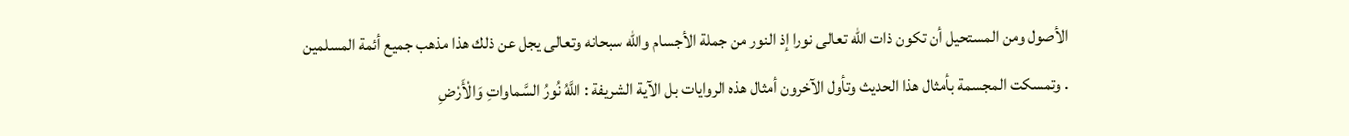الأصول ومن المستحيل أن تكون ذات اللّه تعالى نورا إذ النور من جملة الأجسام واللّه سبحانه وتعالى يجل عن ذلك هذا مذهب جميع أئمة المسلمين . وتمسكت المجسمة بأمثال هذا الحديث وتأول الآخرون أمثال هذه الروايات بل الآية الشريفة : اللَّهُ نُورُ السَّماواتِ وَالْأَرْضِ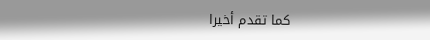كما تقدم أخيرا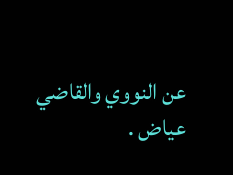عن النووي والقاضي عياض .